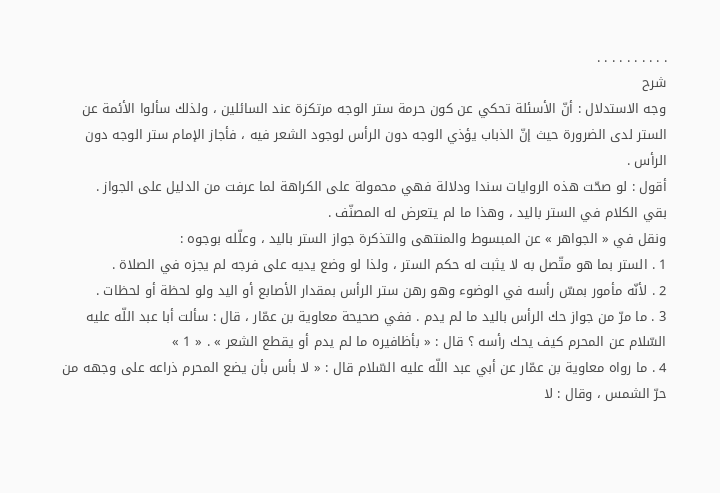. . . . . . . . . .
شرح
وجه الاستدلال : أنّ الأسئلة تحكي عن كون حرمة ستر الوجه مرتكزة عند السائلين ، ولذلك سألوا الأئمة عن الستر لدى الضرورة حيث إنّ الذباب يؤذي الوجه دون الرأس لوجود الشعر فيه ، فأجاز الإمام ستر الوجه دون الرأس .
أقول : لو صحّت هذه الروايات سندا ودلالة فهي محمولة على الكراهة لما عرفت من الدليل على الجواز .
بقي الكلام في الستر باليد ، وهذا ما لم يتعرض له المصنّف .
ونقل في « الجواهر » عن المبسوط والمنتهى والتذكرة جواز الستر باليد ، وعلّله بوجوه :
1 . الستر بما هو متّصل به لا يثبت له حكم الستر ، ولذا لو وضع يديه على فرجه لم يجزه في الصلاة .
2 . لأنّه مأمور بمسّ رأسه في الوضوء وهو رهن ستر الرأس بمقدار الأصابع أو اليد ولو لحظة أو لحظات .
3 . ما مرّ من جواز حك الرأس باليد ما لم يدم . ففي صحيحة معاوية بن عمّار ، قال : سألت أبا عبد اللّه عليه السّلام عن المحرم كيف يحك رأسه ؟ قال : « بأظافيره ما لم يدم أو يقطع الشعر » . « 1 »
4 . ما رواه معاوية بن عمّار عن أبي عبد اللّه عليه السّلام قال : « لا بأس بأن يضع المحرم ذراعه على وجهه من حرّ الشمس ، وقال : لا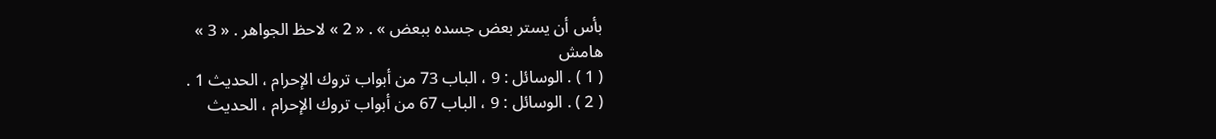بأس أن يستر بعض جسده ببعض » . « 2 » لاحظ الجواهر . « 3 »
هامش
( 1 ) . الوسائل : 9 ، الباب 73 من أبواب تروك الإحرام ، الحديث 1 .
( 2 ) . الوسائل : 9 ، الباب 67 من أبواب تروك الإحرام ، الحديث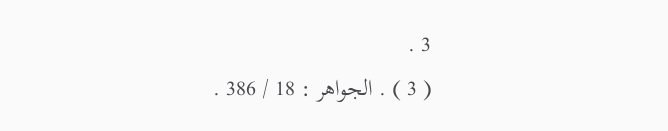3 .
( 3 ) . الجواهر : 18 / 386 .